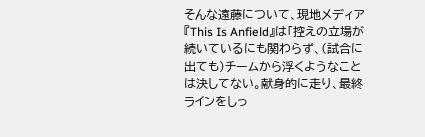そんな遠藤について、現地メディア『This Is Anfield』は「控えの立場が続いているにも関わらず、(試合に出ても)チームから浮くようなことは決してない。献身的に走り、最終ラインをしっ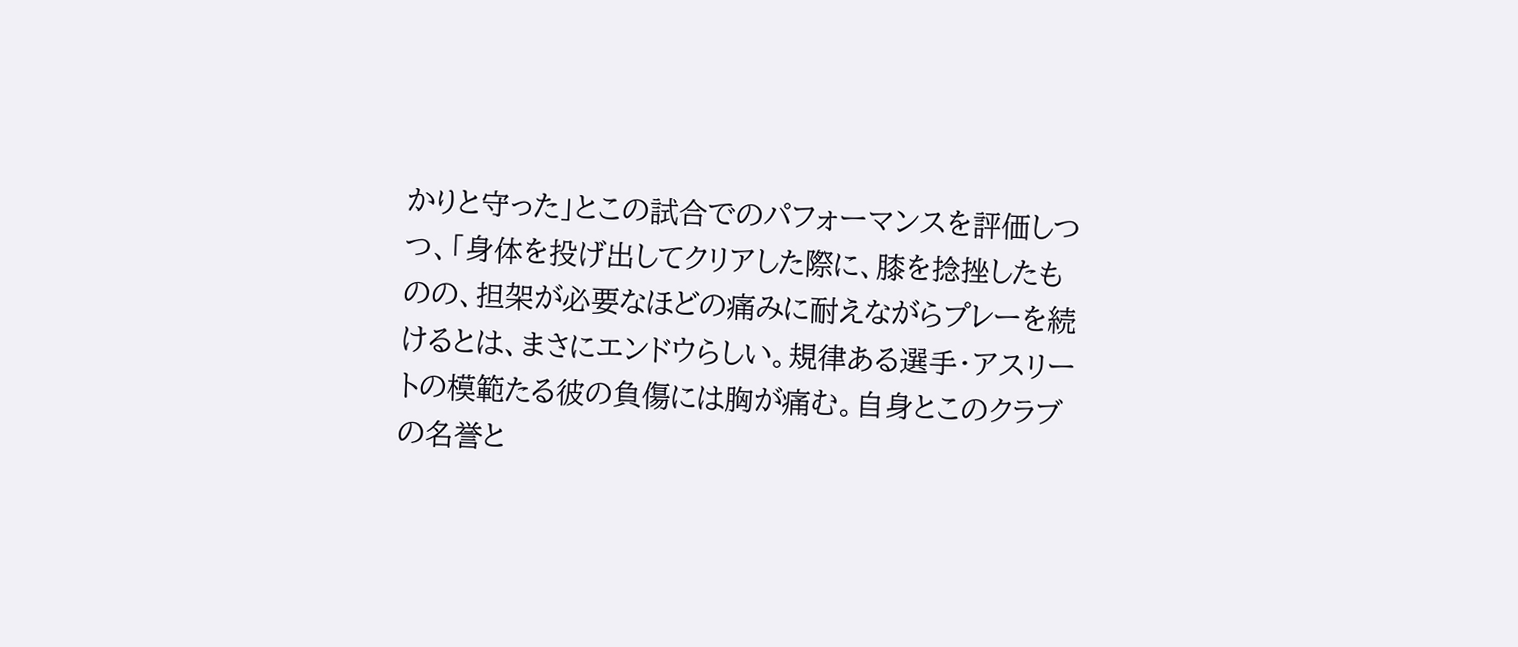かりと守った」とこの試合でのパフォーマンスを評価しつつ、「身体を投げ出してクリアした際に、膝を捻挫したものの、担架が必要なほどの痛みに耐えながらプレーを続けるとは、まさにエンドウらしい。規律ある選手・アスリートの模範たる彼の負傷には胸が痛む。自身とこのクラブの名誉と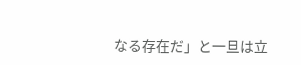なる存在だ」と一旦は立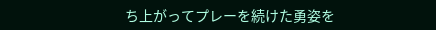ち上がってプレーを続けた勇姿を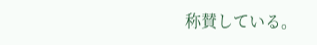称賛している。